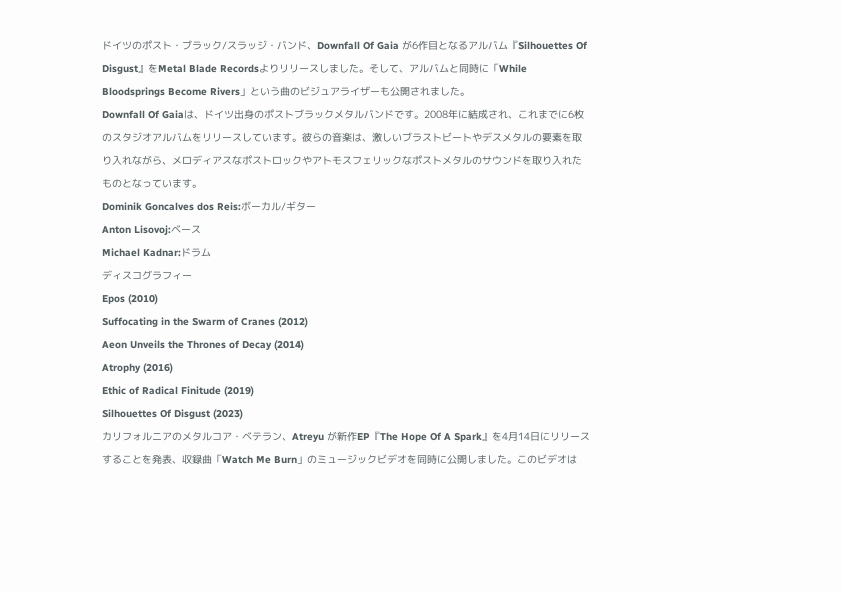ドイツのポスト・ブラック/スラッジ・バンド、Downfall Of Gaia が6作目となるアルバム『Silhouettes Of Disgust』をMetal Blade Recordsよりリリースしました。そして、アルバムと同時に「While Bloodsprings Become Rivers」という曲のビジュアライザーも公開されました。
Downfall Of Gaiaは、ドイツ出身のポストブラックメタルバンドです。2008年に結成され、これまでに6枚のスタジオアルバムをリリースしています。彼らの音楽は、激しいブラストビートやデスメタルの要素を取り入れながら、メロディアスなポストロックやアトモスフェリックなポストメタルのサウンドを取り入れたものとなっています。
Dominik Goncalves dos Reis:ボーカル/ギター
Anton Lisovoj:ベース
Michael Kadnar:ドラム
ディスコグラフィー
Epos (2010)
Suffocating in the Swarm of Cranes (2012)
Aeon Unveils the Thrones of Decay (2014)
Atrophy (2016)
Ethic of Radical Finitude (2019)
Silhouettes Of Disgust (2023)
カリフォルニアのメタルコア・ベテラン、Atreyu が新作EP『The Hope Of A Spark』を4月14日にリリースすることを発表、収録曲「Watch Me Burn」のミュージックビデオを同時に公開しました。このビデオは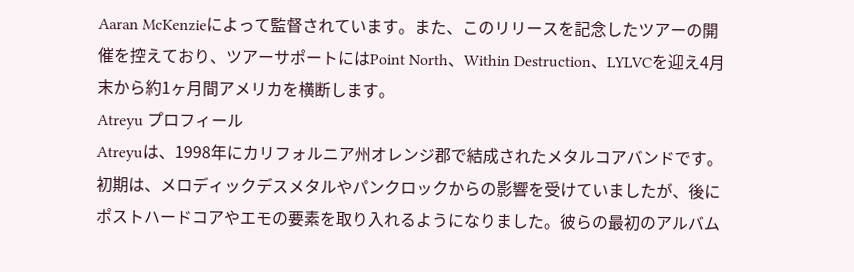Aaran McKenzieによって監督されています。また、このリリースを記念したツアーの開催を控えており、ツアーサポートにはPoint North、Within Destruction、LYLVCを迎え4月末から約1ヶ月間アメリカを横断します。
Atreyu プロフィール
Atreyuは、1998年にカリフォルニア州オレンジ郡で結成されたメタルコアバンドです。初期は、メロディックデスメタルやパンクロックからの影響を受けていましたが、後にポストハードコアやエモの要素を取り入れるようになりました。彼らの最初のアルバム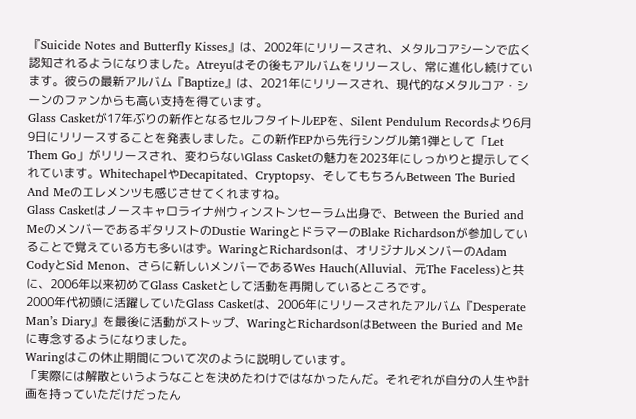『Suicide Notes and Butterfly Kisses』は、2002年にリリースされ、メタルコアシーンで広く認知されるようになりました。Atreyuはその後もアルバムをリリースし、常に進化し続けています。彼らの最新アルバム『Baptize』は、2021年にリリースされ、現代的なメタルコア・シーンのファンからも高い支持を得ています。
Glass Casketが17年ぶりの新作となるセルフタイトルEPを、Silent Pendulum Recordsより6月9日にリリースすることを発表しました。この新作EPから先行シングル第1弾として「Let Them Go」がリリースされ、変わらないGlass Casketの魅力を2023年にしっかりと提示してくれています。WhitechapelやDecapitated、Cryptopsy、そしてもちろんBetween The Buried And Meのエレメンツも感じさせてくれますね。
Glass Casketはノースキャロライナ州ウィンストンセーラム出身で、Between the Buried and MeのメンバーであるギタリストのDustie WaringとドラマーのBlake Richardsonが参加していることで覚えている方も多いはず。WaringとRichardsonは、オリジナルメンバーのAdam CodyとSid Menon、さらに新しいメンバーであるWes Hauch(Alluvial、元The Faceless)と共に、2006年以来初めてGlass Casketとして活動を再開しているところです。
2000年代初頭に活躍していたGlass Casketは、2006年にリリースされたアルバム『Desperate Man’s Diary』を最後に活動がストップ、WaringとRichardsonはBetween the Buried and Meに専念するようになりました。
Waringはこの休止期間について次のように説明しています。
「実際には解散というようなことを決めたわけではなかったんだ。それぞれが自分の人生や計画を持っていただけだったん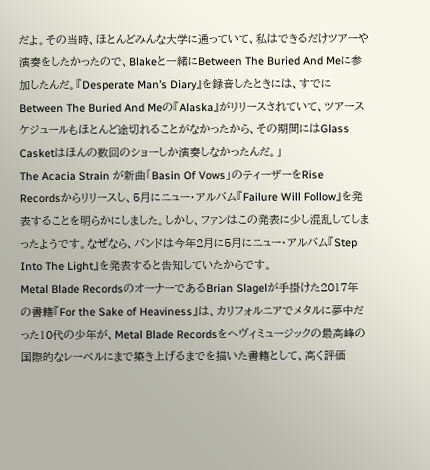だよ。その当時、ほとんどみんな大学に通っていて、私はできるだけツアーや演奏をしたかったので、Blakeと一緒にBetween The Buried And Meに参加したんだ。『Desperate Man’s Diary』を録音したときには、すでにBetween The Buried And Meの『Alaska』がリリースされていて、ツアースケジュールもほとんど途切れることがなかったから、その期間にはGlass Casketはほんの数回のショーしか演奏しなかったんだ。」
The Acacia Strain が新曲「Basin Of Vows」のティーザーをRise Recordsからリリースし、5月にニュー・アルバム『Failure Will Follow』を発表することを明らかにしました。しかし、ファンはこの発表に少し混乱してしまったようです。なぜなら、バンドは今年2月に5月にニュー・アルバム『Step Into The Light』を発表すると告知していたからです。
Metal Blade RecordsのオーナーであるBrian Slagelが手掛けた2017年の書籍『For the Sake of Heaviness』は、カリフォルニアでメタルに夢中だった10代の少年が、Metal Blade Recordsをヘヴィミュージックの最高峰の国際的なレーベルにまで築き上げるまでを描いた書籍として、高く評価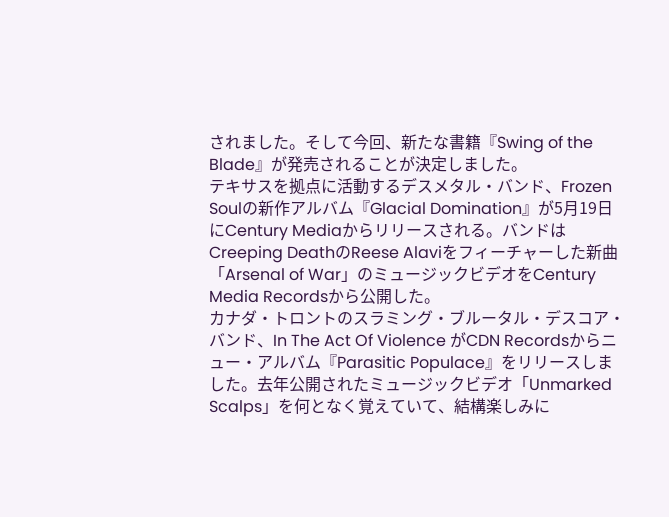されました。そして今回、新たな書籍『Swing of the Blade』が発売されることが決定しました。
テキサスを拠点に活動するデスメタル・バンド、Frozen Soulの新作アルバム『Glacial Domination』が5月19日にCentury Mediaからリリースされる。バンドはCreeping DeathのReese Alaviをフィーチャーした新曲「Arsenal of War」のミュージックビデオをCentury Media Recordsから公開した。
カナダ・トロントのスラミング・ブルータル・デスコア・バンド、In The Act Of Violence がCDN Recordsからニュー・アルバム『Parasitic Populace』をリリースしました。去年公開されたミュージックビデオ「Unmarked Scalps」を何となく覚えていて、結構楽しみに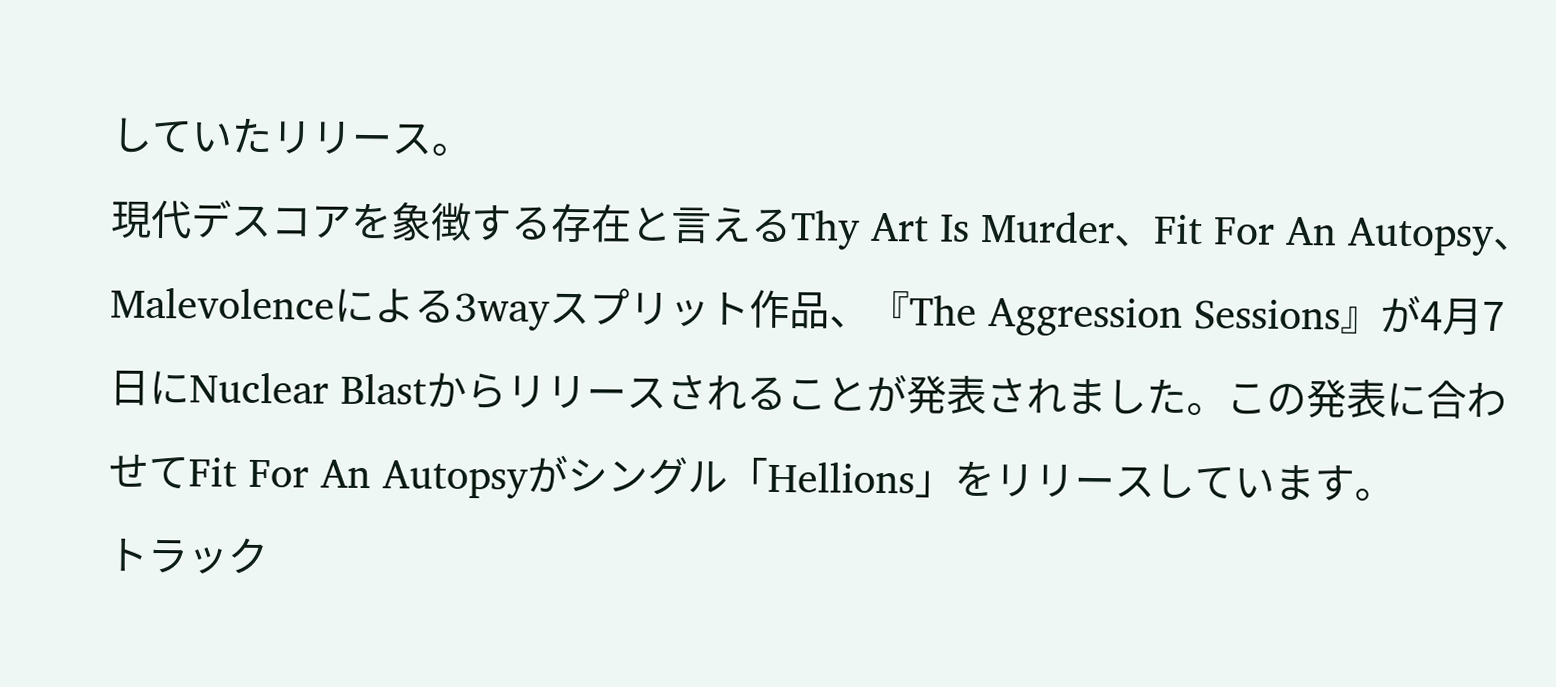していたリリース。
現代デスコアを象徴する存在と言えるThy Art Is Murder、Fit For An Autopsy、Malevolenceによる3wayスプリット作品、『The Aggression Sessions』が4月7日にNuclear Blastからリリースされることが発表されました。この発表に合わせてFit For An Autopsyがシングル「Hellions」をリリースしています。
トラック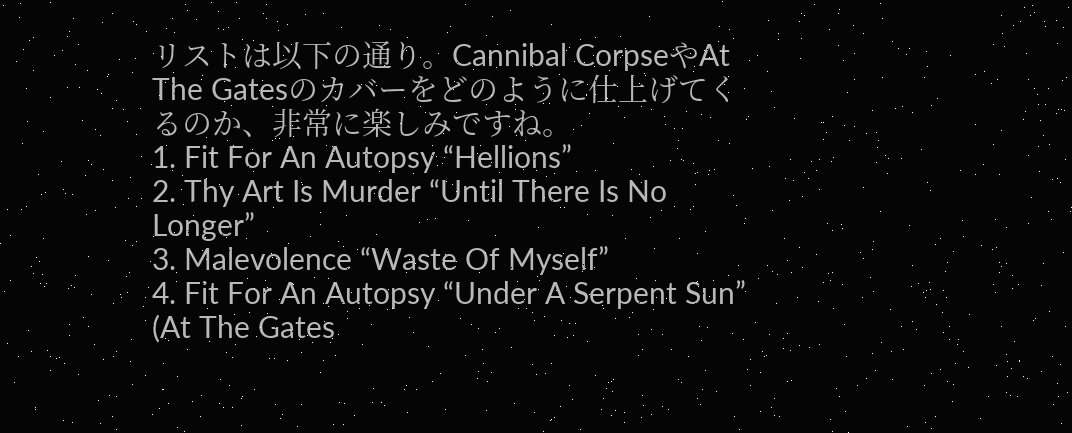リストは以下の通り。Cannibal CorpseやAt The Gatesのカバーをどのように仕上げてくるのか、非常に楽しみですね。
1. Fit For An Autopsy “Hellions”
2. Thy Art Is Murder “Until There Is No Longer”
3. Malevolence “Waste Of Myself”
4. Fit For An Autopsy “Under A Serpent Sun” (At The Gates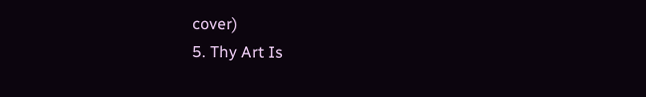cover)
5. Thy Art Is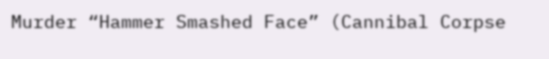Murder “Hammer Smashed Face” (Cannibal Corpse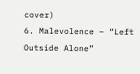cover)
6. Malevolence – “Left Outside Alone”